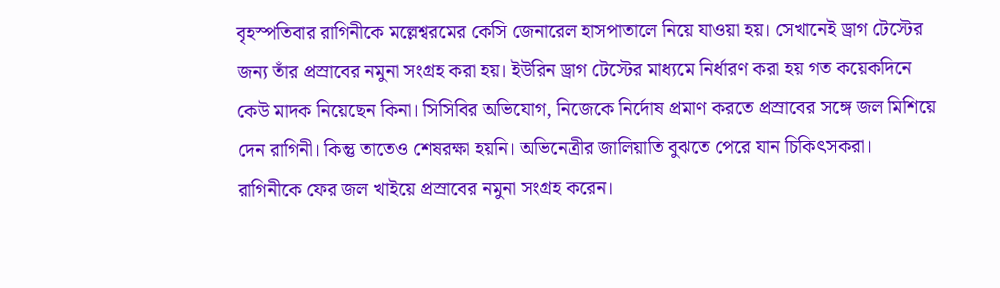বৃহস্পতিবার রাগিনীকে মল্লেশ্বরমের কেসি জেনারেল হাসপাতালে নিয়ে যাওয়া হয়। সেখানেই ড্রাগ টেস্টের জন্য তাঁর প্রস্রাবের নমুনা সংগ্রহ করা হয়। ইউরিন ড্রাগ টেস্টের মাধ্যমে নির্ধারণ করা হয় গত কয়েকদিনে কেউ মাদক নিয়েছেন কিনা। সিসিবির অভিযোগ, নিজেকে নির্দোষ প্রমাণ করতে প্রস্রাবের সঙ্গে জল মিশিয়ে দেন রাগিনী। কিন্তু তাতেও শেষরক্ষা হয়নি। অভিনেত্রীর জালিয়াতি বুঝতে পেরে যান চিকিৎসকরা। রাগিনীকে ফের জল খাইয়ে প্রস্রাবের নমুনা সংগ্রহ করেন।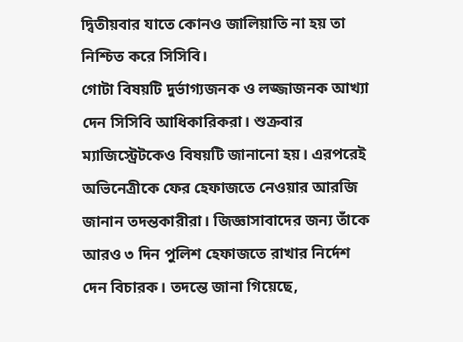দ্বিতীয়বার যাতে কোনও জালিয়াতি না হয় তা নিশ্চিত করে সিসিবি।
গোটা বিষয়টি দুর্ভাগ্যজনক ও লজ্জাজনক আখ্যা দেন সিসিবি আধিকারিকরা। শুক্রবার ম্যাজিস্ট্রেটকেও বিষয়টি জানানো হয়। এরপরেই অভিনেত্রীকে ফের হেফাজতে নেওয়ার আরজি জানান তদন্তকারীরা। জিজ্ঞাসাবাদের জন্য তাঁকে আরও ৩ দিন পুলিশ হেফাজতে রাখার নির্দেশ দেন বিচারক। তদন্তে জানা গিয়েছে,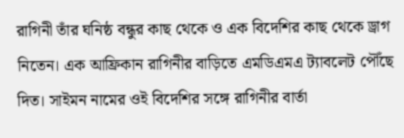রাগিনী তাঁর ঘনিষ্ঠ বন্ধুর কাছ থেকে ও এক বিদেশির কাছ থেকে ড্রাগ নিতেন। এক আফ্রিকান রাগিনীর বাড়িতে এমডিএমএ ট্যাবলেট পৌঁছে দিত। সাইমন নামের ওই বিদেশির সঙ্গে রাগিনীর বার্তা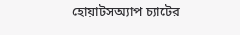হোয়াটসঅ্যাপ চ্যাটের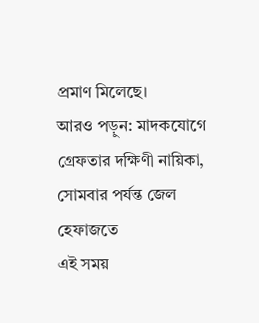প্রমাণ মিলেছে।
আরও পড়ুন: মাদকযোগে গ্রেফতার দক্ষিণী নায়িকা, সোমবার পর্যন্ত জেল হেফাজতে
এই সময়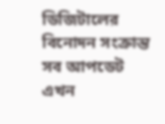ডিজিটালের বিনোদন সংক্রান্ত সব আপডেট এখন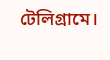টেলিগ্রামে।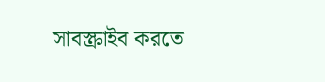সাবস্ক্রাইব করতে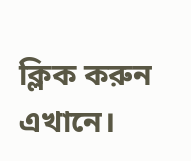ক্লিক করুন এখানে।